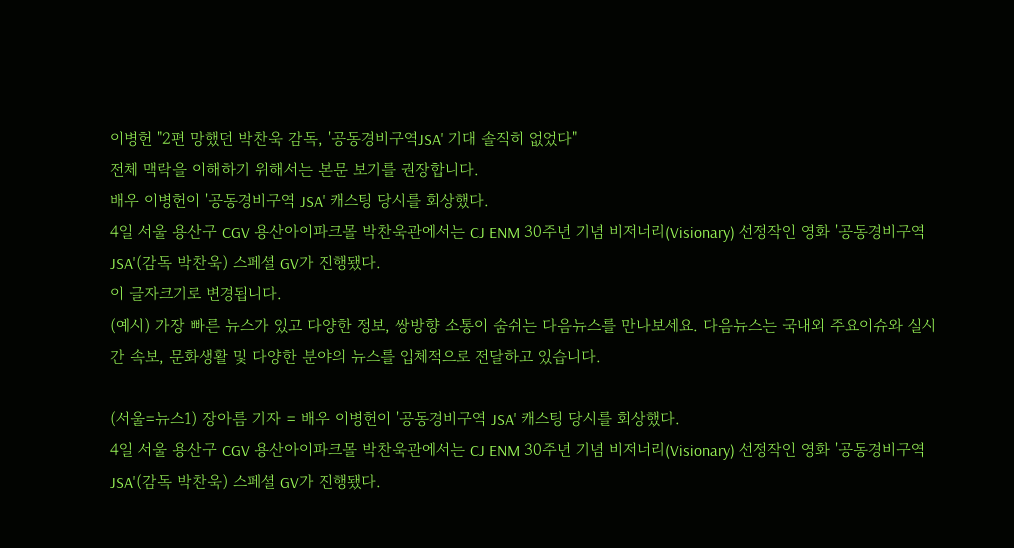이병헌 "2편 망했던 박찬욱 감독, '공동경비구역JSA' 기대 솔직히 없었다"
전체 맥락을 이해하기 위해서는 본문 보기를 권장합니다.
배우 이병헌이 '공동경비구역 JSA' 캐스팅 당시를 회상했다.
4일 서울 용산구 CGV 용산아이파크몰 박찬욱관에서는 CJ ENM 30주년 기념 비저너리(Visionary) 선정작인 영화 '공동경비구역 JSA'(감독 박찬욱) 스페셜 GV가 진행됐다.
이 글자크기로 변경됩니다.
(예시) 가장 빠른 뉴스가 있고 다양한 정보, 쌍방향 소통이 숨쉬는 다음뉴스를 만나보세요. 다음뉴스는 국내외 주요이슈와 실시간 속보, 문화생활 및 다양한 분야의 뉴스를 입체적으로 전달하고 있습니다.

(서울=뉴스1) 장아름 기자 = 배우 이병헌이 '공동경비구역 JSA' 캐스팅 당시를 회상했다.
4일 서울 용산구 CGV 용산아이파크몰 박찬욱관에서는 CJ ENM 30주년 기념 비저너리(Visionary) 선정작인 영화 '공동경비구역 JSA'(감독 박찬욱) 스페셜 GV가 진행됐다.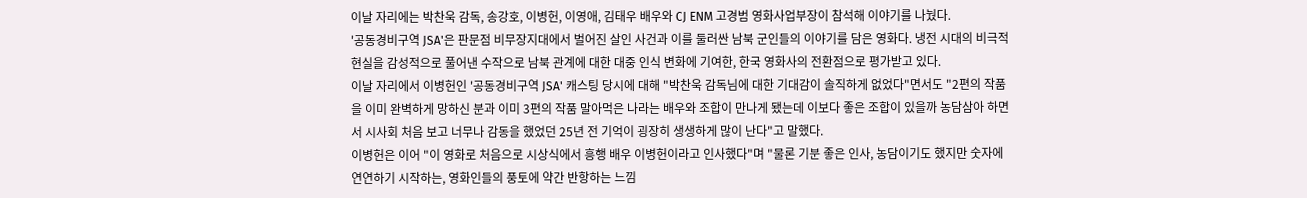이날 자리에는 박찬욱 감독, 송강호, 이병헌, 이영애, 김태우 배우와 CJ ENM 고경범 영화사업부장이 참석해 이야기를 나눴다.
'공동경비구역 JSA'은 판문점 비무장지대에서 벌어진 살인 사건과 이를 둘러싼 남북 군인들의 이야기를 담은 영화다. 냉전 시대의 비극적 현실을 감성적으로 풀어낸 수작으로 남북 관계에 대한 대중 인식 변화에 기여한, 한국 영화사의 전환점으로 평가받고 있다.
이날 자리에서 이병헌인 '공동경비구역 JSA' 캐스팅 당시에 대해 "박찬욱 감독님에 대한 기대감이 솔직하게 없었다"면서도 "2편의 작품을 이미 완벽하게 망하신 분과 이미 3편의 작품 말아먹은 나라는 배우와 조합이 만나게 됐는데 이보다 좋은 조합이 있을까 농담삼아 하면서 시사회 처음 보고 너무나 감동을 했었던 25년 전 기억이 굉장히 생생하게 많이 난다"고 말했다.
이병헌은 이어 "이 영화로 처음으로 시상식에서 흥행 배우 이병헌이라고 인사했다"며 "물론 기분 좋은 인사, 농담이기도 했지만 숫자에 연연하기 시작하는, 영화인들의 풍토에 약간 반항하는 느낌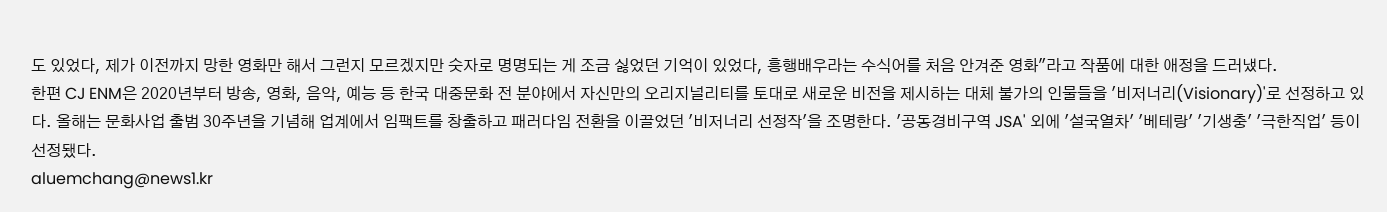도 있었다, 제가 이전까지 망한 영화만 해서 그런지 모르겠지만 숫자로 명명되는 게 조금 싫었던 기억이 있었다, 흥행배우라는 수식어를 처음 안겨준 영화"라고 작품에 대한 애정을 드러냈다.
한편 CJ ENM은 2020년부터 방송, 영화, 음악, 예능 등 한국 대중문화 전 분야에서 자신만의 오리지널리티를 토대로 새로운 비전을 제시하는 대체 불가의 인물들을 '비저너리(Visionary)'로 선정하고 있다. 올해는 문화사업 출범 30주년을 기념해 업계에서 임팩트를 창출하고 패러다임 전환을 이끌었던 '비저너리 선정작'을 조명한다. '공동경비구역 JSA' 외에 '설국열차' '베테랑' '기생충' '극한직업' 등이 선정됐다.
aluemchang@news1.kr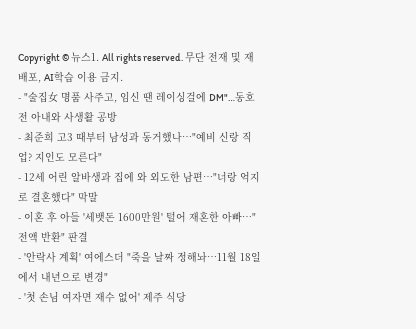Copyright © 뉴스1. All rights reserved. 무단 전재 및 재배포, AI학습 이용 금지.
- "술집女 명품 사주고, 임신 땐 레이싱걸에 DM"…동호 전 아내와 사생활 공방
- 최준희 고3 때부터 남성과 동거했나…"예비 신랑 직업? 지인도 모른다"
- 12세 어린 알바생과 집에 와 외도한 남편…"너랑 억지로 결혼했다" 막말
- 이혼 후 아들 '세뱃돈 1600만원' 털어 재혼한 아빠…"전액 반환" 판결
- '안락사 계획' 여에스더 "죽을 날짜 정해놔…11월 18일에서 내년으로 변경"
- '첫 손님 여자면 재수 없어' 제주 식당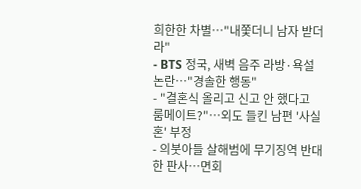희한한 차별…"내쫓더니 남자 받더라"
- BTS 정국, 새벽 음주 라방·욕설 논란…"경솔한 행동"
- "결혼식 올리고 신고 안 했다고 룸메이트?"…외도 들킨 남편 '사실혼' 부정
- 의붓아들 살해범에 무기징역 반대한 판사…면회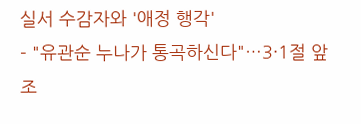실서 수감자와 '애정 행각'
- "유관순 누나가 통곡하신다"…3·1절 앞 조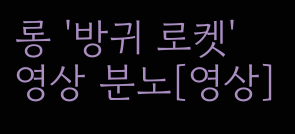롱 '방귀 로켓' 영상 분노[영상]